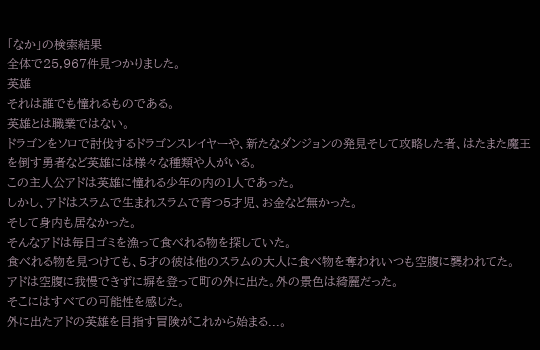「なか」の検索結果
全体で25,967件見つかりました。
英雄
それは誰でも憧れるものである。
英雄とは職業ではない。
ドラゴンをソロで討伐するドラゴンスレイヤーや、新たなダンジョンの発見そして攻略した者、はたまた魔王を倒す勇者など英雄には様々な種類や人がいる。
この主人公アドは英雄に憧れる少年の内の1人であった。
しかし、アドはスラムで生まれスラムで育つ5才児、お金など無かった。
そして身内も居なかった。
そんなアドは毎日ゴミを漁って食べれる物を探していた。
食べれる物を見つけても、5才の彼は他のスラムの大人に食べ物を奪われいつも空腹に襲われてた。
アドは空腹に我慢できずに塀を登って町の外に出た。外の景色は綺麗だった。
そこにはすべての可能性を感じた。
外に出たアドの英雄を目指す冒険がこれから始まる...。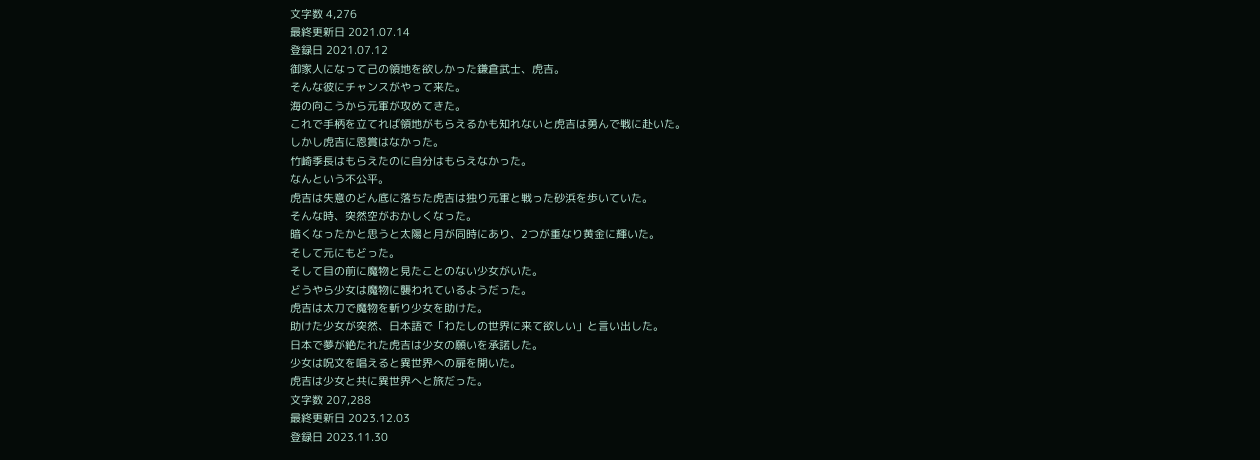文字数 4,276
最終更新日 2021.07.14
登録日 2021.07.12
御家人になって己の領地を欲しかった鎌倉武士、虎吉。
そんな彼にチャンスがやって来た。
海の向こうから元軍が攻めてきた。
これで手柄を立てれば領地がもらえるかも知れないと虎吉は勇んで戦に赴いた。
しかし虎吉に恩賞はなかった。
竹崎季長はもらえたのに自分はもらえなかった。
なんという不公平。
虎吉は失意のどん底に落ちた虎吉は独り元軍と戦った砂浜を歩いていた。
そんな時、突然空がおかしくなった。
暗くなったかと思うと太陽と月が同時にあり、2つが重なり黄金に輝いた。
そして元にもどった。
そして目の前に魔物と見たことのない少女がいた。
どうやら少女は魔物に襲われているようだった。
虎吉は太刀で魔物を斬り少女を助けた。
助けた少女が突然、日本語で「わたしの世界に来て欲しい」と言い出した。
日本で夢が絶たれた虎吉は少女の願いを承諾した。
少女は呪文を唱えると異世界への扉を開いた。
虎吉は少女と共に異世界へと旅だった。
文字数 207,288
最終更新日 2023.12.03
登録日 2023.11.30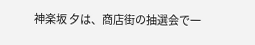神楽坂 夕は、商店街の抽選会で一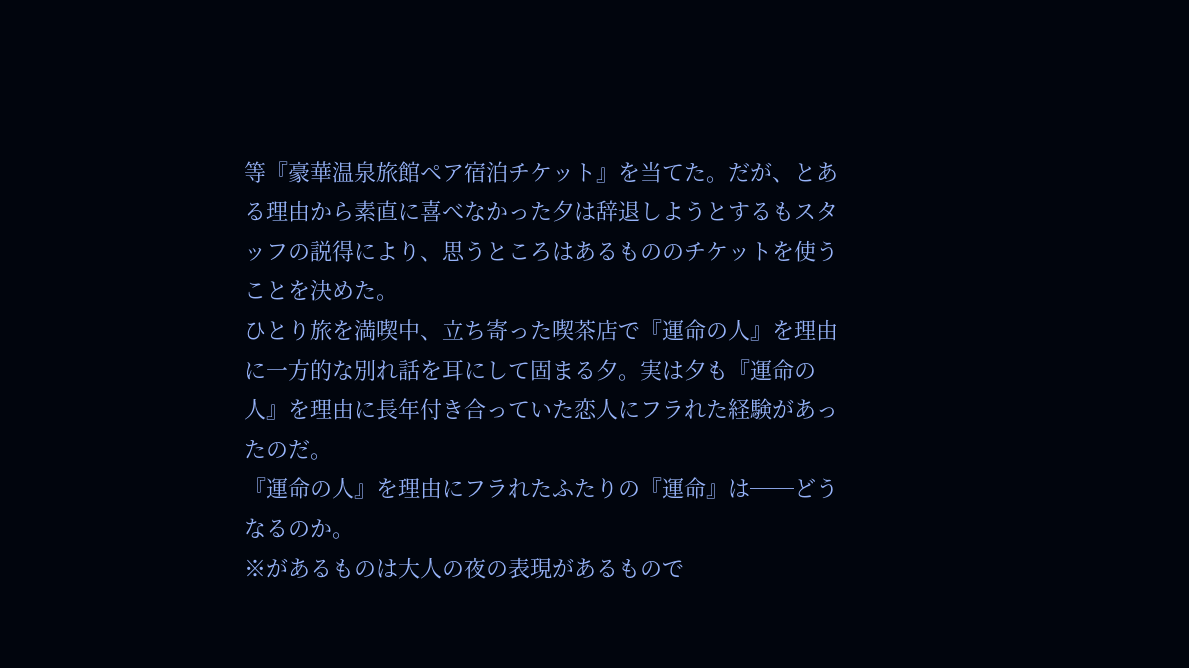等『豪華温泉旅館ペア宿泊チケット』を当てた。だが、とある理由から素直に喜べなかった夕は辞退しようとするもスタッフの説得により、思うところはあるもののチケットを使うことを決めた。
ひとり旅を満喫中、立ち寄った喫茶店で『運命の人』を理由に一方的な別れ話を耳にして固まる夕。実は夕も『運命の人』を理由に長年付き合っていた恋人にフラれた経験があったのだ。
『運命の人』を理由にフラれたふたりの『運命』は──どうなるのか。
※があるものは大人の夜の表現があるもので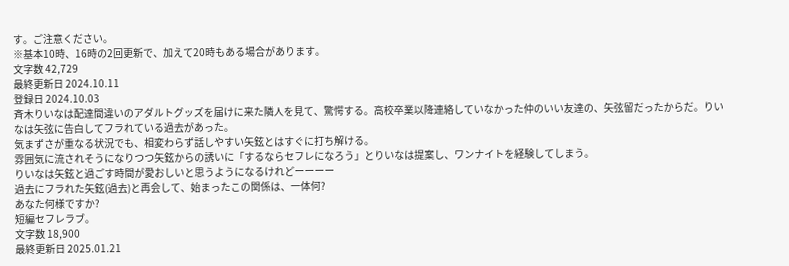す。ご注意ください。
※基本10時、16時の2回更新で、加えて20時もある場合があります。
文字数 42,729
最終更新日 2024.10.11
登録日 2024.10.03
斉木りいなは配達間違いのアダルトグッズを届けに来た隣人を見て、驚愕する。高校卒業以降連絡していなかった仲のいい友達の、矢弦留だったからだ。りいなは矢弦に告白してフラれている過去があった。
気まずさが重なる状況でも、相変わらず話しやすい矢鉉とはすぐに打ち解ける。
雰囲気に流されそうになりつつ矢鉉からの誘いに「するならセフレになろう」とりいなは提案し、ワンナイトを経験してしまう。
りいなは矢鉉と過ごす時間が愛おしいと思うようになるけれどーーーー
過去にフラれた矢鉉(過去)と再会して、始まったこの関係は、一体何?
あなた何様ですか?
短編セフレラブ。
文字数 18,900
最終更新日 2025.01.21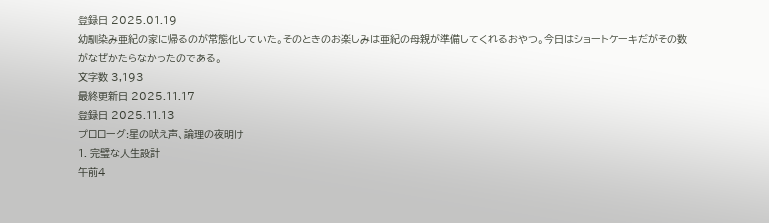登録日 2025.01.19
幼馴染み亜紀の家に帰るのが常態化していた。そのときのお楽しみは亜紀の母親が準備してくれるおやつ。今日はショートケーキだがその数がなぜかたらなかったのである。
文字数 3,193
最終更新日 2025.11.17
登録日 2025.11.13
プロローグ:星の吠え声、論理の夜明け
1. 完璧な人生設計
午前4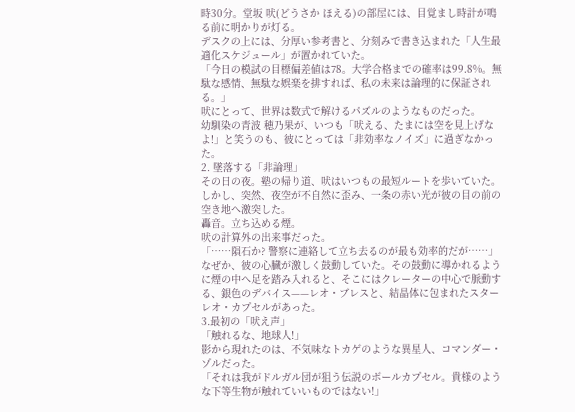時30分。堂坂 吠(どうさか ほえる)の部屋には、目覚まし時計が鳴る前に明かりが灯る。
デスクの上には、分厚い参考書と、分刻みで書き込まれた「人生最適化スケジュール」が置かれていた。
「今日の模試の目標偏差値は78。大学合格までの確率は99.8%。無駄な感情、無駄な娯楽を排すれば、私の未来は論理的に保証される。」
吠にとって、世界は数式で解けるパズルのようなものだった。
幼馴染の青波 穂乃果が、いつも「吠える、たまには空を見上げなよ!」と笑うのも、彼にとっては「非効率なノイズ」に過ぎなかった。
2. 墜落する「非論理」
その日の夜。塾の帰り道、吠はいつもの最短ルートを歩いていた。
しかし、突然、夜空が不自然に歪み、一条の赤い光が彼の目の前の空き地へ激突した。
轟音。立ち込める煙。
吠の計算外の出来事だった。
「……隕石か? 警察に連絡して立ち去るのが最も効率的だが……」
なぜか、彼の心臓が激しく鼓動していた。その鼓動に導かれるように煙の中へ足を踏み入れると、そこにはクレーターの中心で脈動する、銀色のデバイス——レオ・ブレスと、結晶体に包まれたスターレオ・カプセルがあった。
3.最初の「吠え声」
「触れるな、地球人!」
影から現れたのは、不気味なトカゲのような異星人、コマンダー・ゾルだった。
「それは我がドルガル団が狙う伝説のボールカプセル。貴様のような下等生物が触れていいものではない!」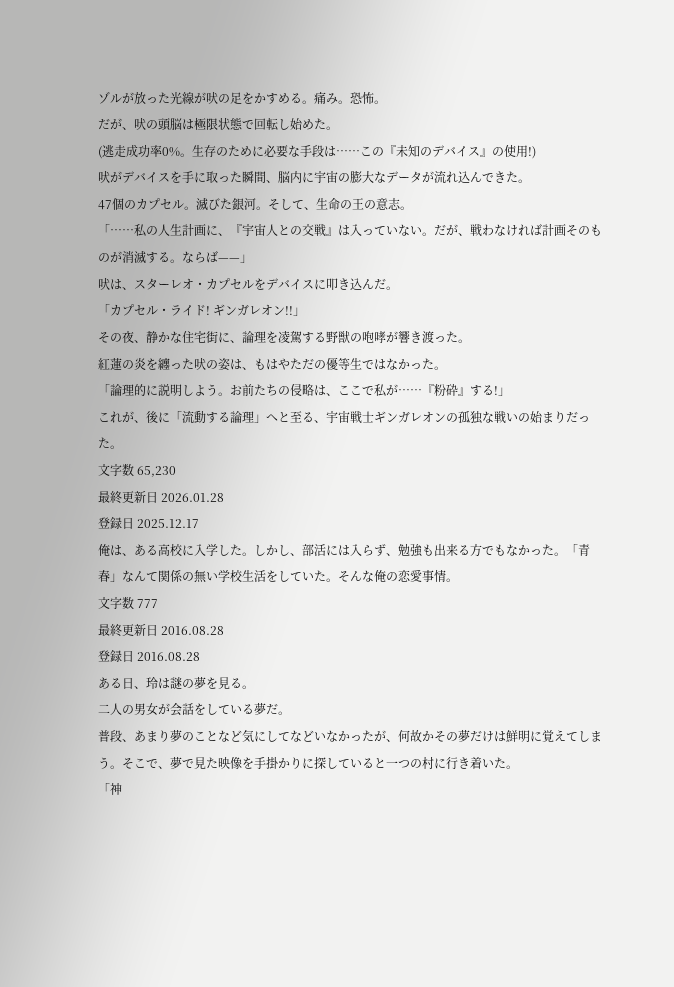ゾルが放った光線が吠の足をかすめる。痛み。恐怖。
だが、吠の頭脳は極限状態で回転し始めた。
(逃走成功率0%。生存のために必要な手段は……この『未知のデバイス』の使用!)
吠がデバイスを手に取った瞬間、脳内に宇宙の膨大なデータが流れ込んできた。
47個のカプセル。滅びた銀河。そして、生命の王の意志。
「……私の人生計画に、『宇宙人との交戦』は入っていない。だが、戦わなければ計画そのものが消滅する。ならば——」
吠は、スターレオ・カプセルをデバイスに叩き込んだ。
「カプセル・ライド! ギンガレオン!!」
その夜、静かな住宅街に、論理を凌駕する野獣の咆哮が響き渡った。
紅蓮の炎を纏った吠の姿は、もはやただの優等生ではなかった。
「論理的に説明しよう。お前たちの侵略は、ここで私が……『粉砕』する!」
これが、後に「流動する論理」へと至る、宇宙戦士ギンガレオンの孤独な戦いの始まりだった。
文字数 65,230
最終更新日 2026.01.28
登録日 2025.12.17
俺は、ある高校に入学した。しかし、部活には入らず、勉強も出来る方でもなかった。「青春」なんて関係の無い学校生活をしていた。そんな俺の恋愛事情。
文字数 777
最終更新日 2016.08.28
登録日 2016.08.28
ある日、玲は謎の夢を見る。
二人の男女が会話をしている夢だ。
普段、あまり夢のことなど気にしてなどいなかったが、何故かその夢だけは鮮明に覚えてしまう。そこで、夢で見た映像を手掛かりに探していると一つの村に行き着いた。
「神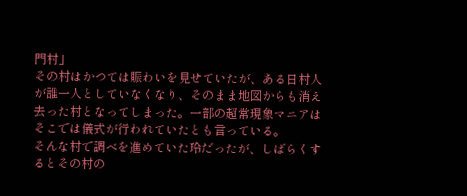門村」
その村はかつては賑わいを見せていたが、ある日村人が誰一人としていなくなり、そのまま地図からも消え去った村となってしまった。一部の超常現象マニアはそこでは儀式が行われていたとも言っている。
そんな村で調べを進めていた玲だったが、しばらくするとその村の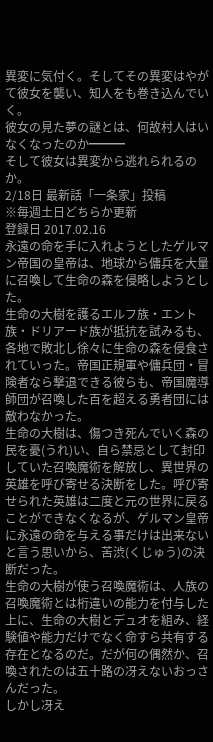異変に気付く。そしてその異変はやがて彼女を襲い、知人をも巻き込んでいく。
彼女の見た夢の謎とは、何故村人はいなくなったのか━━━
そして彼女は異変から逃れられるのか。
2/18日 最新話「一条家」投稿
※毎週土日どちらか更新
登録日 2017.02.16
永遠の命を手に入れようとしたゲルマン帝国の皇帝は、地球から傭兵を大量に召喚して生命の森を侵略しようとした。
生命の大樹を護るエルフ族・エント族・ドリアード族が抵抗を試みるも、各地で敗北し徐々に生命の森を侵食されていった。帝国正規軍や傭兵団・冒険者なら撃退できる彼らも、帝国魔導師団が召喚した百を超える勇者団には敵わなかった。
生命の大樹は、傷つき死んでいく森の民を憂(うれ)い、自ら禁忌として封印していた召喚魔術を解放し、異世界の英雄を呼び寄せる決断をした。呼び寄せられた英雄は二度と元の世界に戻ることができなくなるが、ゲルマン皇帝に永遠の命を与える事だけは出来ないと言う思いから、苦渋(くじゅう)の決断だった。
生命の大樹が使う召喚魔術は、人族の召喚魔術とは桁違いの能力を付与した上に、生命の大樹とデュオを組み、経験値や能力だけでなく命すら共有する存在となるのだ。だが何の偶然か、召喚されたのは五十路の冴えないおっさんだった。
しかし冴え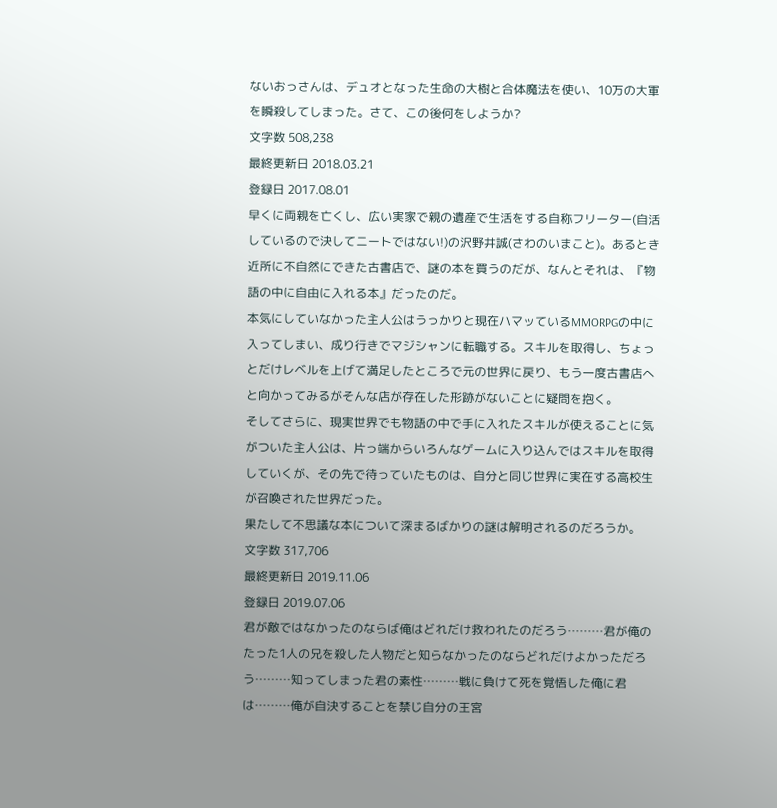ないおっさんは、デュオとなった生命の大樹と合体魔法を使い、10万の大軍を瞬殺してしまった。さて、この後何をしようか?
文字数 508,238
最終更新日 2018.03.21
登録日 2017.08.01
早くに両親を亡くし、広い実家で親の遺産で生活をする自称フリーター(自活しているので決してニートではない!)の沢野井誠(さわのいまこと)。あるとき近所に不自然にできた古書店で、謎の本を買うのだが、なんとそれは、『物語の中に自由に入れる本』だったのだ。
本気にしていなかった主人公はうっかりと現在ハマッているMMORPGの中に入ってしまい、成り行きでマジシャンに転職する。スキルを取得し、ちょっとだけレベルを上げて満足したところで元の世界に戻り、もう一度古書店へと向かってみるがそんな店が存在した形跡がないことに疑問を抱く。
そしてさらに、現実世界でも物語の中で手に入れたスキルが使えることに気がついた主人公は、片っ端からいろんなゲームに入り込んではスキルを取得していくが、その先で待っていたものは、自分と同じ世界に実在する高校生が召喚された世界だった。
果たして不思議な本について深まるばかりの謎は解明されるのだろうか。
文字数 317,706
最終更新日 2019.11.06
登録日 2019.07.06
君が敵ではなかったのならば俺はどれだけ救われたのだろう………君が俺のたった1人の兄を殺した人物だと知らなかったのならどれだけよかっただろう………知ってしまった君の素性………戦に負けて死を覚悟した俺に君は………俺が自決することを禁じ自分の王宮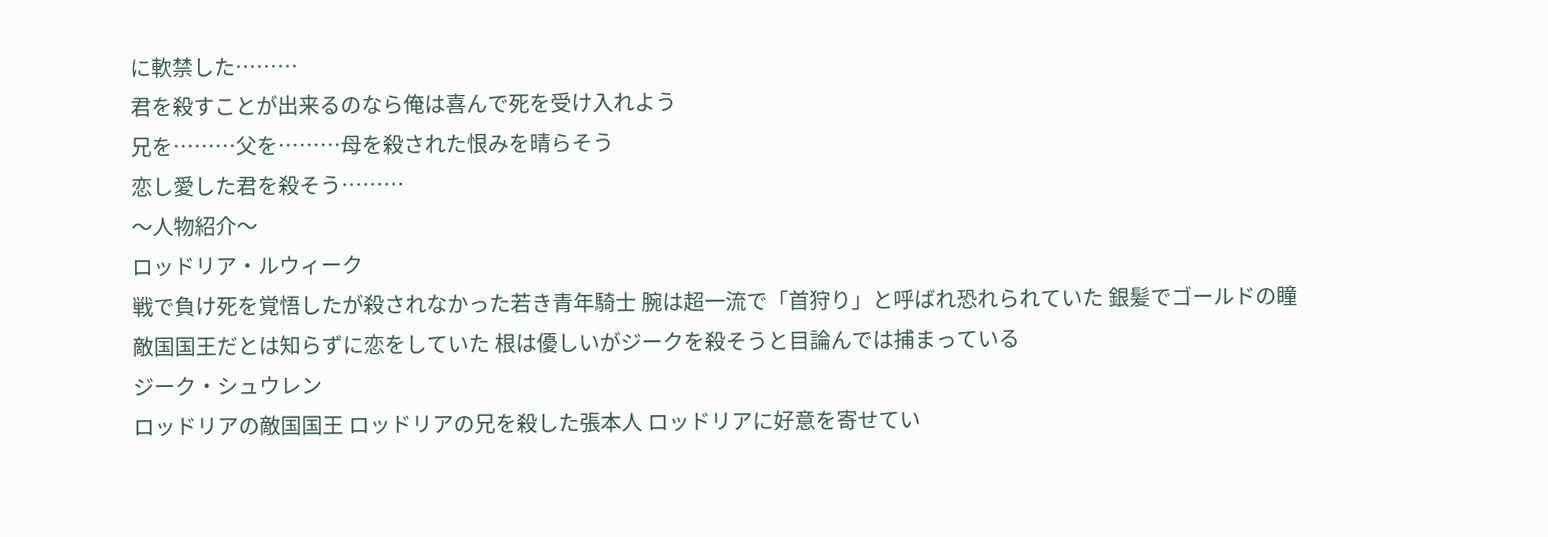に軟禁した………
君を殺すことが出来るのなら俺は喜んで死を受け入れよう
兄を………父を………母を殺された恨みを晴らそう
恋し愛した君を殺そう………
〜人物紹介〜
ロッドリア・ルウィーク
戦で負け死を覚悟したが殺されなかった若き青年騎士 腕は超一流で「首狩り」と呼ばれ恐れられていた 銀髪でゴールドの瞳 敵国国王だとは知らずに恋をしていた 根は優しいがジークを殺そうと目論んでは捕まっている
ジーク・シュウレン
ロッドリアの敵国国王 ロッドリアの兄を殺した張本人 ロッドリアに好意を寄せてい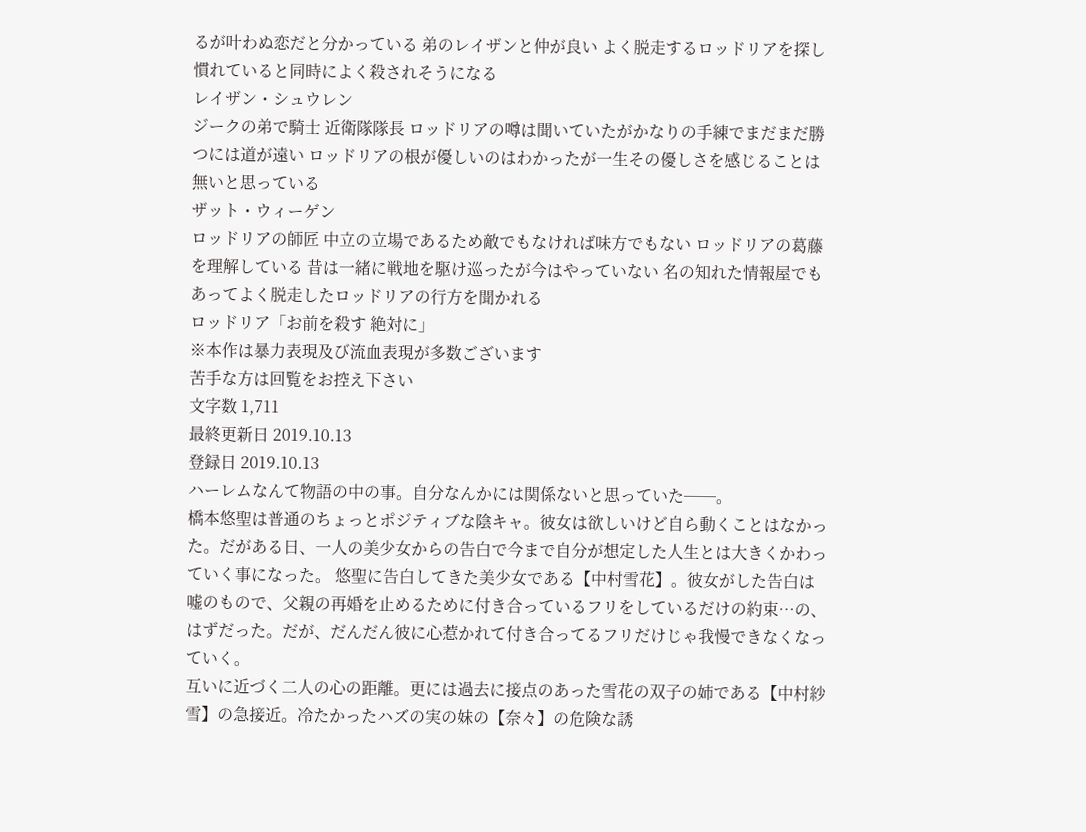るが叶わぬ恋だと分かっている 弟のレイザンと仲が良い よく脱走するロッドリアを探し慣れていると同時によく殺されそうになる
レイザン・シュウレン
ジークの弟で騎士 近衛隊隊長 ロッドリアの噂は聞いていたがかなりの手練でまだまだ勝つには道が遠い ロッドリアの根が優しいのはわかったが一生その優しさを感じることは無いと思っている
ザット・ウィーゲン
ロッドリアの師匠 中立の立場であるため敵でもなければ味方でもない ロッドリアの葛藤を理解している 昔は一緒に戦地を駆け巡ったが今はやっていない 名の知れた情報屋でもあってよく脱走したロッドリアの行方を聞かれる
ロッドリア「お前を殺す 絶対に」
※本作は暴力表現及び流血表現が多数ございます
苦手な方は回覧をお控え下さい
文字数 1,711
最終更新日 2019.10.13
登録日 2019.10.13
ハーレムなんて物語の中の事。自分なんかには関係ないと思っていた──。
橋本悠聖は普通のちょっとポジティブな陰キャ。彼女は欲しいけど自ら動くことはなかった。だがある日、一人の美少女からの告白で今まで自分が想定した人生とは大きくかわっていく事になった。 悠聖に告白してきた美少女である【中村雪花】。彼女がした告白は嘘のもので、父親の再婚を止めるために付き合っているフリをしているだけの約束…の、はずだった。だが、だんだん彼に心惹かれて付き合ってるフリだけじゃ我慢できなくなっていく。
互いに近づく二人の心の距離。更には過去に接点のあった雪花の双子の姉である【中村紗雪】の急接近。冷たかったハズの実の妹の【奈々】の危険な誘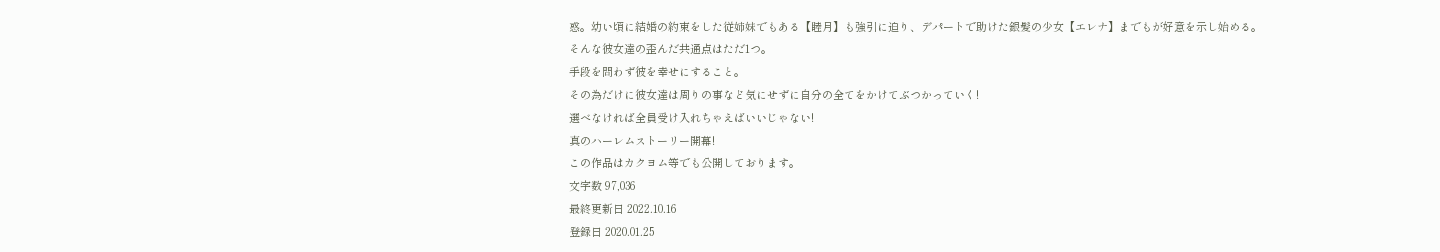惑。幼い頃に結婚の約束をした従姉妹でもある【睦月】も強引に迫り、デパートで助けた銀髪の少女【エレナ】までもが好意を示し始める。
そんな彼女達の歪んだ共通点はただ1つ。
手段を問わず彼を幸せにすること。
その為だけに彼女達は周りの事など気にせずに自分の全てをかけてぶつかっていく!
選べなければ全員受け入れちゃえばいいじゃない!
真のハーレムストーリー開幕!
この作品はカクヨム等でも公開しております。
文字数 97,036
最終更新日 2022.10.16
登録日 2020.01.25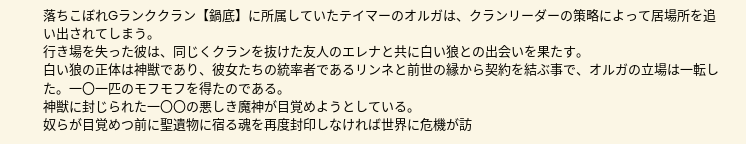落ちこぼれGランククラン【鍋底】に所属していたテイマーのオルガは、クランリーダーの策略によって居場所を追い出されてしまう。
行き場を失った彼は、同じくクランを抜けた友人のエレナと共に白い狼との出会いを果たす。
白い狼の正体は神獣であり、彼女たちの統率者であるリンネと前世の縁から契約を結ぶ事で、オルガの立場は一転した。一〇一匹のモフモフを得たのである。
神獣に封じられた一〇〇の悪しき魔神が目覚めようとしている。
奴らが目覚めつ前に聖遺物に宿る魂を再度封印しなければ世界に危機が訪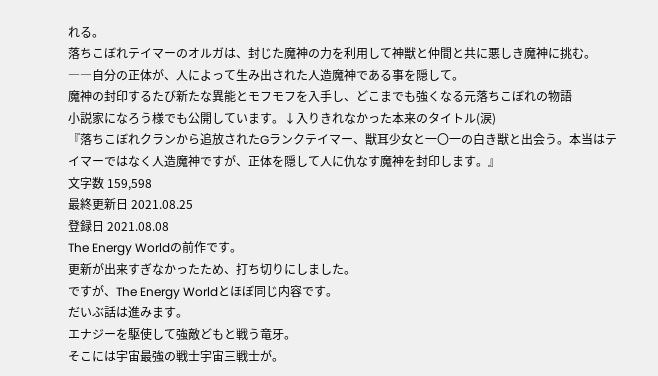れる。
落ちこぼれテイマーのオルガは、封じた魔神の力を利用して神獣と仲間と共に悪しき魔神に挑む。
――自分の正体が、人によって生み出された人造魔神である事を隠して。
魔神の封印するたび新たな異能とモフモフを入手し、どこまでも強くなる元落ちこぼれの物語
小説家になろう様でも公開しています。↓入りきれなかった本来のタイトル(涙)
『落ちこぼれクランから追放されたGランクテイマー、獣耳少女と一〇一の白き獣と出会う。本当はテイマーではなく人造魔神ですが、正体を隠して人に仇なす魔神を封印します。』
文字数 159,598
最終更新日 2021.08.25
登録日 2021.08.08
The Energy Worldの前作です。
更新が出来すぎなかったため、打ち切りにしました。
ですが、The Energy Worldとほぼ同じ内容です。
だいぶ話は進みます。
エナジーを駆使して強敵どもと戦う竜牙。
そこには宇宙最強の戦士宇宙三戦士が。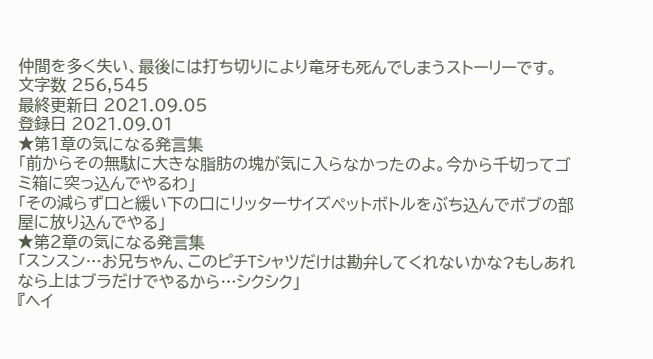仲間を多く失い、最後には打ち切りにより竜牙も死んでしまうストーリーです。
文字数 256,545
最終更新日 2021.09.05
登録日 2021.09.01
★第1章の気になる発言集
「前からその無駄に大きな脂肪の塊が気に入らなかったのよ。今から千切ってゴミ箱に突っ込んでやるわ」
「その減らず口と緩い下の口にリッターサイズペットボトルをぶち込んでボブの部屋に放り込んでやる」
★第2章の気になる発言集
「スンスン…お兄ちゃん、このピチTシャツだけは勘弁してくれないかな?もしあれなら上はブラだけでやるから…シクシク」
『ヘイ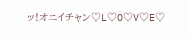ッ!オニイチャン♡L♡O♡V♡E♡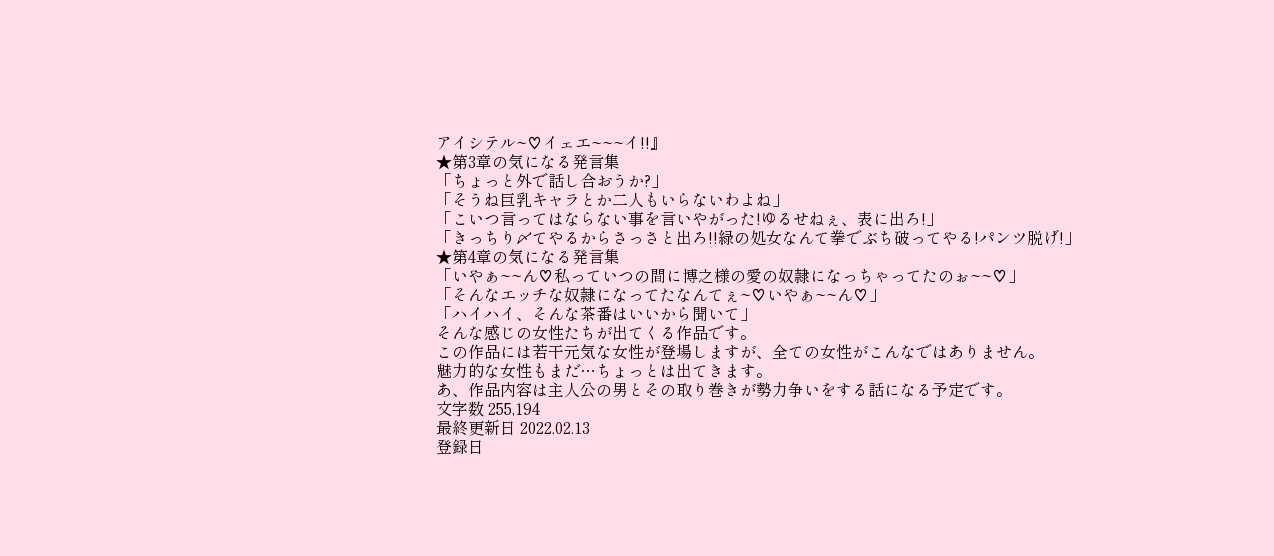アイシテル~♡イェエ~~~イ!!』
★第3章の気になる発言集
「ちょっと外で話し合おうか?」
「そうね巨乳キャラとか二人もいらないわよね」
「こいつ言ってはならない事を言いやがった!ゆるせねぇ、表に出ろ!」
「きっちり〆てやるからさっさと出ろ!!緑の処女なんて拳でぶち破ってやる!パンツ脱げ!」
★第4章の気になる発言集
「いやぁ~~ん♡私っていつの間に博之様の愛の奴隷になっちゃってたのぉ~~♡」
「そんなエッチな奴隷になってたなんてぇ~♡いやぁ~~ん♡」
「ハイハイ、そんな茶番はいいから聞いて」
そんな感じの女性たちが出てくる作品です。
この作品には若干元気な女性が登場しますが、全ての女性がこんなではありません。
魅力的な女性もまだ…ちょっとは出てきます。
あ、作品内容は主人公の男とその取り巻きが勢力争いをする話になる予定です。
文字数 255,194
最終更新日 2022.02.13
登録日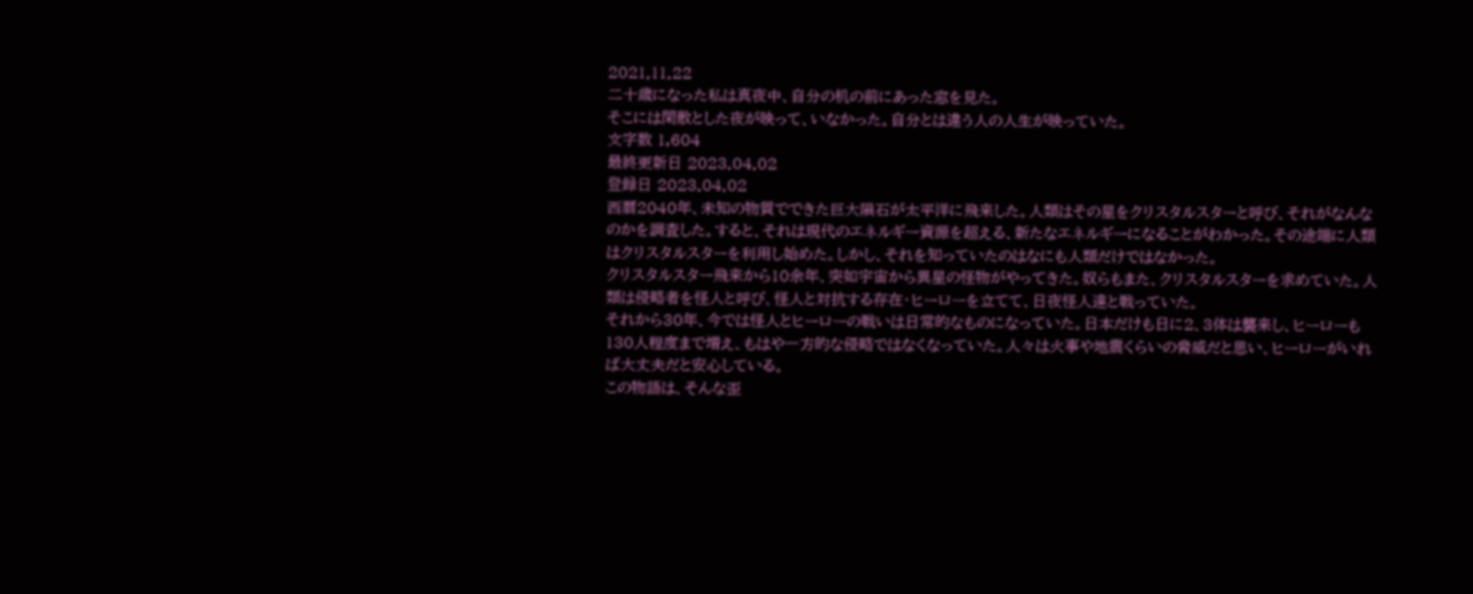2021.11.22
二十歳になった私は真夜中、自分の机の前にあった窓を見た。
そこには閑散とした夜が映って、いなかった。自分とは違う人の人生が映っていた。
文字数 1,604
最終更新日 2023.04.02
登録日 2023.04.02
西暦2040年、未知の物質でできた巨大隕石が太平洋に飛来した。人類はその星をクリスタルスターと呼び、それがなんなのかを調査した。すると、それは現代のエネルギー資源を超える、新たなエネルギーになることがわかった。その途端に人類はクリスタルスターを利用し始めた。しかし、それを知っていたのはなにも人類だけではなかった。
クリスタルスター飛来から10余年、突如宇宙から異星の怪物がやってきた。奴らもまた、クリスタルスターを求めていた。人類は侵略者を怪人と呼び、怪人と対抗する存在・ヒーローを立てて、日夜怪人達と戦っていた。
それから30年、今では怪人とヒーローの戦いは日常的なものになっていた。日本だけも日に2、3体は襲来し、ヒーローも130人程度まで増え、もはや一方的な侵略ではなくなっていた。人々は火事や地震くらいの脅威だと思い、ヒーローがいれば大丈夫だと安心している。
この物語は、そんな歪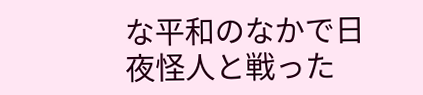な平和のなかで日夜怪人と戦った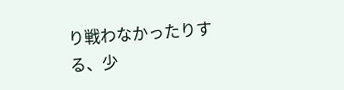り戦わなかったりする、少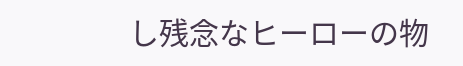し残念なヒーローの物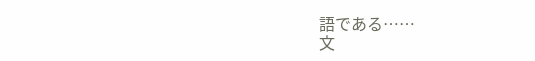語である……
文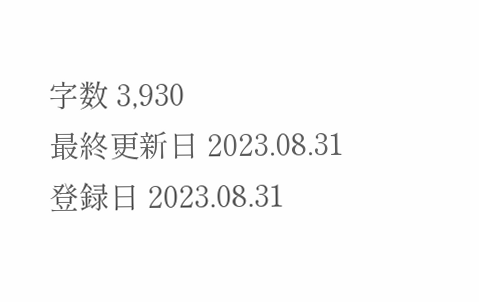字数 3,930
最終更新日 2023.08.31
登録日 2023.08.31